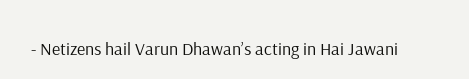- Netizens hail Varun Dhawan’s acting in Hai Jawani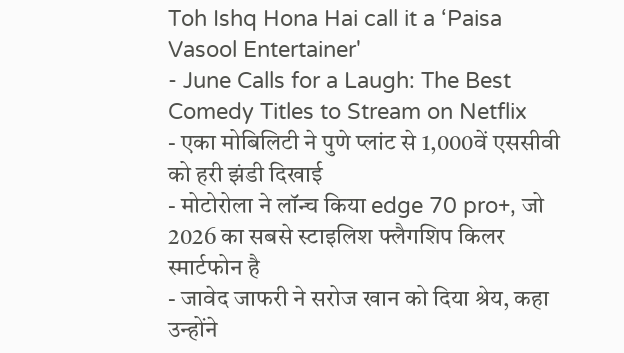Toh Ishq Hona Hai call it a ‘Paisa Vasool Entertainer'
- June Calls for a Laugh: The Best Comedy Titles to Stream on Netflix
- एका मोबिलिटी ने पुणे प्लांट से 1,000वें एससीवी को हरी झंडी दिखाई
- मोटोरोला ने लॉन्च किया edge 70 pro+, जो 2026 का सबसे स्टाइलिश फ्लैगशिप किलर स्मार्टफोन है
- जावेद जाफरी ने सरोज खान को दिया श्रेय, कहा उन्होंने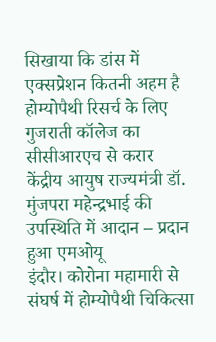सिखाया कि डांस में एक्सप्रेशन कितनी अहम है
होम्योपैथी रिसर्च के लिए गुजराती कॉलेज का सीसीआरएच से करार
केंद्रीय आयुष राज्यमंत्री डॉ. मुंजपरा महेन्द्रभाई की उपस्थिति में आदान – प्रदान हुआ एमओयू
इंदौर। कोरोना महामारी से संघर्ष में होम्योपैथी चिकित्सा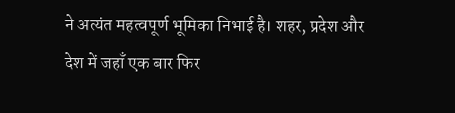ने अत्यंत महत्वपूर्ण भूमिका निभाई है। शहर, प्रदेश और देश में जहाँ एक बार फिर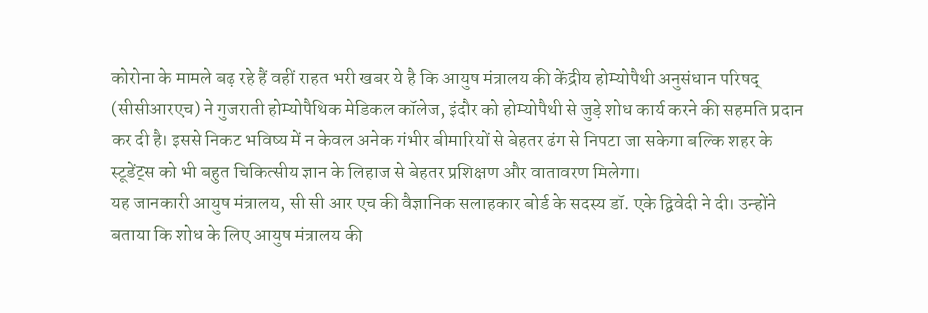कोरोना के मामले बढ़ रहे हैं वहीं राहत भरी खबर ये है कि आयुष मंत्रालय की केंद्रीय होम्योपैथी अनुसंधान परिषद् (सीसीआरएच) ने गुजराती होम्योपैथिक मेडिकल कॉलेज, इंदौर को होम्योपैथी से जुड़े शोध कार्य करने की सहमति प्रदान कर दी है। इससे निकट भविष्य में न केवल अनेक गंभीर बीमारियों से बेहतर ढंग से निपटा जा सकेगा बल्कि शहर के स्टूडेंट्स को भी बहुत चिकित्सीय ज्ञान के लिहाज से बेहतर प्रशिक्षण और वातावरण मिलेगा।
यह जानकारी आयुष मंत्रालय, सी सी आर एच की वैज्ञानिक सलाहकार बोर्ड के सदस्य डॉ. एके द्विवेदी ने दी। उन्होंने बताया कि शोध के लिए आयुष मंत्रालय की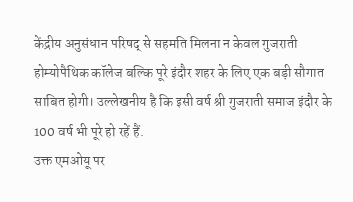केंद्रीय अनुसंधान परिषद् से सहमति मिलना न केवल गुजराती होम्योपैथिक कॉलेज बल्कि पूरे इंदौर शहर के लिए एक बड़ी सौगात साबित होगी। उल्लेखनीय है कि इसी वर्ष श्री गुजराती समाज इंदौर के 100 वर्ष भी पूरे हो रहें हैं.
उक्त एमओयू पर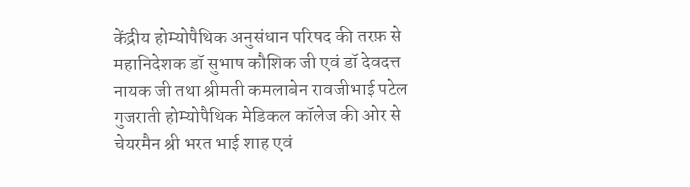केंद्रीय होम्योपैथिक अनुसंधान परिषद की तरफ़ से महानिदेशक डॉ सुभाष कौशिक जी एवं डॉ देवदत्त नायक जी तथा श्रीमती कमलाबेन रावजीभाई पटेल गुजराती होम्योपैथिक मेडिकल कॉलेज की ओर से चेयरमैन श्री भरत भाई शाह एवं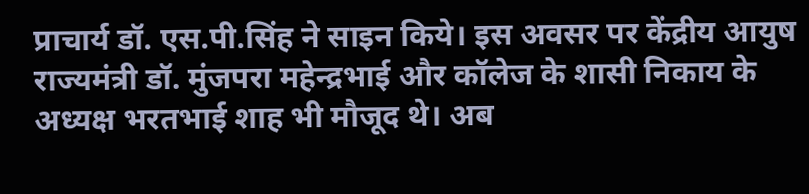प्राचार्य डॉ. एस.पी.सिंह ने साइन किये। इस अवसर पर केंद्रीय आयुष राज्यमंत्री डॉ. मुंजपरा महेन्द्रभाई और कॉलेज के शासी निकाय के अध्यक्ष भरतभाई शाह भी मौजूद थे। अब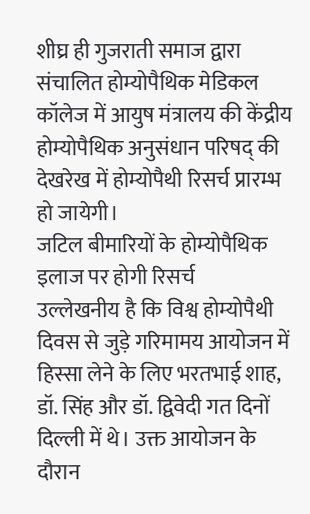शीघ्र ही गुजराती समाज द्वारा संचालित होम्योपैथिक मेडिकल कॉलेज में आयुष मंत्रालय की केंद्रीय होम्योपैथिक अनुसंधान परिषद् की देखरेख में होम्योपैथी रिसर्च प्रारम्भ हो जायेगी।
जटिल बीमारियों के होम्योपैथिक इलाज पर होगी रिसर्च
उल्लेखनीय है कि विश्व होम्योपैथी दिवस से जुड़े गरिमामय आयोजन में हिस्सा लेने के लिए भरतभाई शाह, डॉ. सिंह और डॉ. द्विवेदी गत दिनों दिल्ली में थे। उक्त आयोजन के दौरान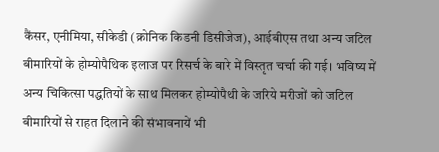कैंसर, एनीमिया, सीकेडी (क्रोनिक किडनी डिसीजेज), आईबीएस तथा अन्य जटिल बीमारियों के होम्योपैथिक इलाज पर रिसर्च के बारे में विस्तृत चर्चा की गई। भविष्य में अन्य चिकित्सा पद्धतियों के साथ मिलकर होम्योपैथी के जरिये मरीजों को जटिल बीमारियों से राहत दिलाने की संभावनायें भी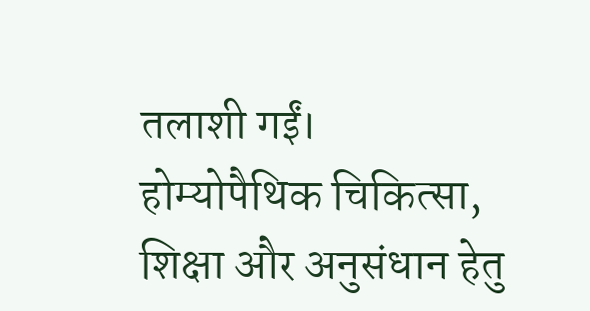तलाशी गईं।
होम्योपैथिक चिकित्सा, शिक्षा और अनुसंधान हेतु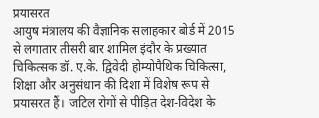प्रयासरत
आयुष मंत्रालय की वैज्ञानिक सलाहकार बोर्ड में 2015 से लगातार तीसरी बार शामिल इंदौर के प्रख्यात चिकित्सक डॉ. ए.के. द्विवेदी होम्योपैथिक चिकित्सा, शिक्षा और अनुसंधान की दिशा में विशेष रूप से प्रयासरत हैं। जटिल रोगों से पीड़ित देश-विदेश के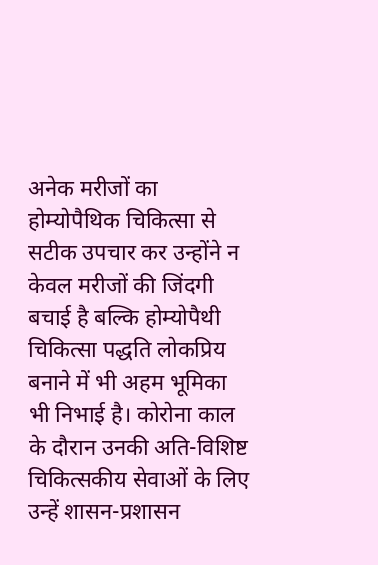अनेक मरीजों का होम्योपैथिक चिकित्सा से सटीक उपचार कर उन्होंने न केवल मरीजों की जिंदगी बचाई है बल्कि होम्योपैथी चिकित्सा पद्धति लोकप्रिय बनाने में भी अहम भूमिका भी निभाई है। कोरोना काल के दौरान उनकी अति-विशिष्ट चिकित्सकीय सेवाओं के लिए उन्हें शासन-प्रशासन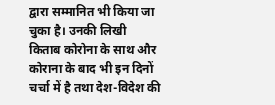द्वारा सम्मानित भी किया जा चुका है। उनकी लिखी किताब कोरोना के साथ और कोराना के बाद भी इन दिनों चर्चा में है तथा देश-विदेश की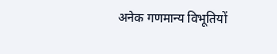अनेक गणमान्य विभूतियों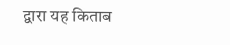द्वारा यह किताब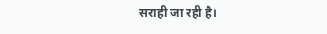सराही जा रही है।